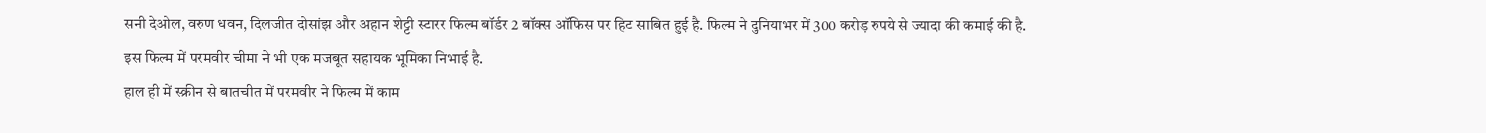सनी देओल, वरुण धवन, दिलजीत दोसांझ और अहान शेट्टी स्टारर फिल्म बॉर्डर 2 बॉक्स ऑफिस पर हिट साबित हुई है. फिल्म ने दुनियाभर में 300 करोड़ रुपये से ज्यादा की कमाई की है. इस फिल्म में परमवीर चीमा ने भी एक मजबूत सहायक भूमिका निभाई है.
हाल ही में स्क्रीन से बातचीत में परमवीर ने फिल्म में काम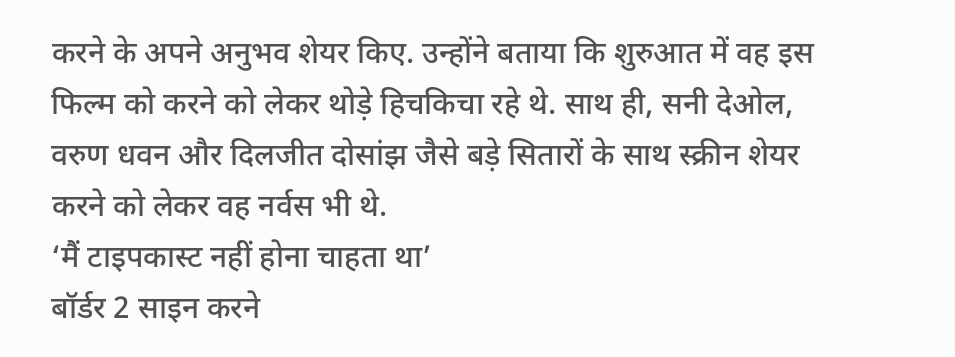करने के अपने अनुभव शेयर किए. उन्होंने बताया कि शुरुआत में वह इस फिल्म को करने को लेकर थोड़े हिचकिचा रहे थे. साथ ही, सनी देओल, वरुण धवन और दिलजीत दोसांझ जैसे बड़े सितारों के साथ स्क्रीन शेयर करने को लेकर वह नर्वस भी थे.
‘मैं टाइपकास्ट नहीं होना चाहता था’
बॉर्डर 2 साइन करने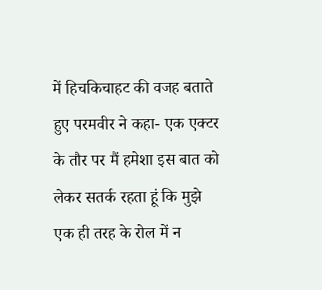में हिचकिचाहट की वजह बताते हुए परमवीर ने कहा- एक एक्टर के तौर पर मैं हमेशा इस बात को लेकर सतर्क रहता हूं कि मुझे एक ही तरह के रोल में न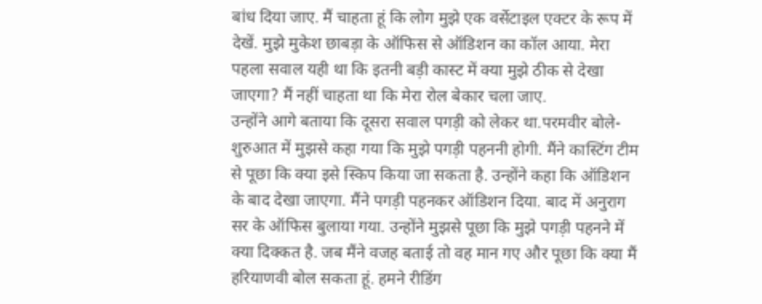बांध दिया जाए. मैं चाहता हूं कि लोग मुझे एक वर्सेटाइल एक्टर के रूप में देखें. मुझे मुकेश छाबड़ा के ऑफिस से ऑडिशन का कॉल आया. मेरा पहला सवाल यही था कि इतनी बड़ी कास्ट में क्या मुझे ठीक से देखा जाएगा? मैं नहीं चाहता था कि मेरा रोल बेकार चला जाए.
उन्होंने आगे बताया कि दूसरा सवाल पगड़ी को लेकर था.परमवीर बोले- शुरुआत में मुझसे कहा गया कि मुझे पगड़ी पहननी होगी. मैंने कास्टिंग टीम से पूछा कि क्या इसे स्किप किया जा सकता है. उन्होंने कहा कि ऑडिशन के बाद देखा जाएगा. मैंने पगड़ी पहनकर ऑडिशन दिया. बाद में अनुराग सर के ऑफिस बुलाया गया. उन्होंने मुझसे पूछा कि मुझे पगड़ी पहनने में क्या दिक्कत है. जब मैंने वजह बताई तो वह मान गए और पूछा कि क्या मैं हरियाणवी बोल सकता हूं. हमने रीडिंग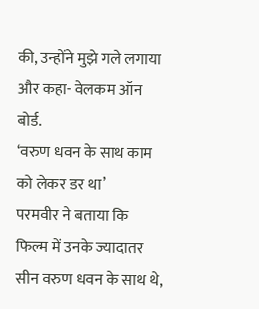की, उन्होंने मुझे गले लगाया और कहा- वेलकम ऑन बोर्ड.
‘वरुण धवन के साथ काम को लेकर डर था’
परमवीर ने बताया कि फिल्म में उनके ज्यादातर सीन वरुण धवन के साथ थे,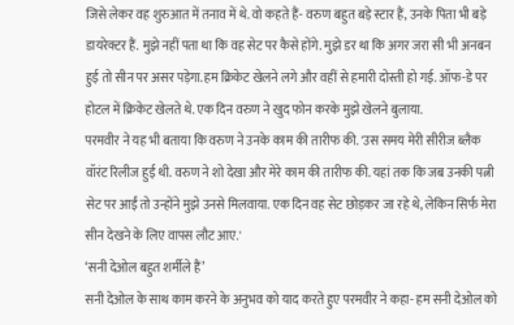जिसे लेकर वह शुरुआत में तनाव में थे. वो कहते हैं- वरुण बहुत बड़े स्टार हैं, उनके पिता भी बड़े डायरेक्टर हैं. मुझे नहीं पता था कि वह सेट पर कैसे होंगे. मुझे डर था कि अगर जरा सी भी अनबन हुई तो सीन पर असर पड़ेगा.हम क्रिकेट खेलने लगे और वहीं से हमारी दोस्ती हो गई. ऑफ-डे पर होटल में क्रिकेट खेलते थे. एक दिन वरुण ने खुद फोन करके मुझे खेलने बुलाया.
परमवीर ने यह भी बताया कि वरुण ने उनके काम की तारीफ की. 'उस समय मेरी सीरीज ब्लैक वॉरंट रिलीज हुई थी. वरुण ने शो देखा और मेरे काम की तारीफ की. यहां तक कि जब उनकी पत्नी सेट पर आईं तो उन्होंने मुझे उनसे मिलवाया. एक दिन वह सेट छोड़कर जा रहे थे, लेकिन सिर्फ मेरा सीन देखने के लिए वापस लौट आए.'
‘सनी देओल बहुत शर्मीले हैं’
सनी देओल के साथ काम करने के अनुभव को याद करते हुए परमवीर ने कहा- हम सनी देओल को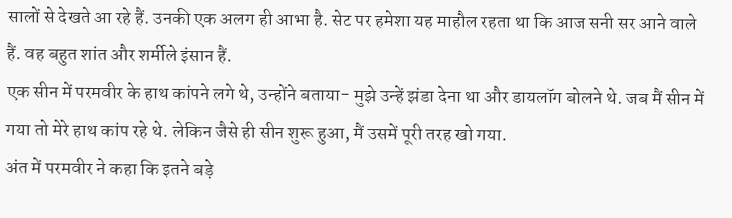सालों से देखते आ रहे हैं. उनकी एक अलग ही आभा है. सेट पर हमेशा यह माहौल रहता था कि आज सनी सर आने वाले हैं. वह बहुत शांत और शर्मीले इंसान हैं.
एक सीन में परमवीर के हाथ कांपने लगे थे, उन्होंने बताया- मुझे उन्हें झंडा देना था और डायलॉग बोलने थे. जब मैं सीन में गया तो मेरे हाथ कांप रहे थे. लेकिन जैसे ही सीन शुरू हुआ, मैं उसमें पूरी तरह खो गया.
अंत में परमवीर ने कहा कि इतने बड़े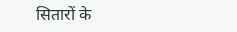सितारों के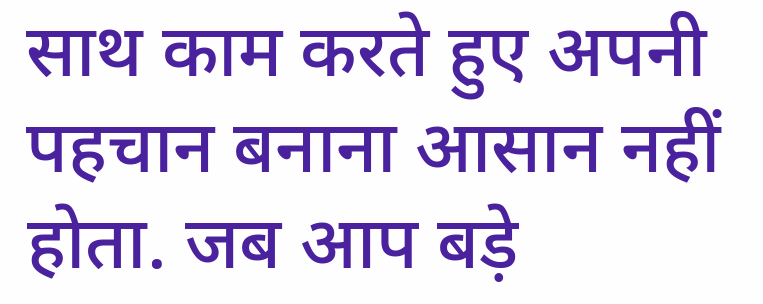साथ काम करते हुए अपनी पहचान बनाना आसान नहीं होता. जब आप बड़े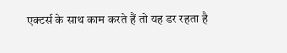एक्टर्स के साथ काम करते हैं तो यह डर रहता है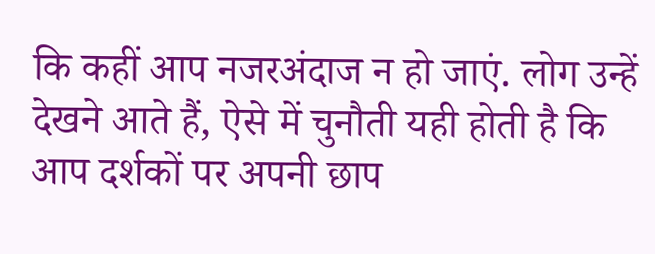कि कहीं आप नजरअंदाज न हो जाएं. लोग उन्हें देखने आते हैं, ऐसे में चुनौती यही होती है कि आप दर्शकों पर अपनी छाप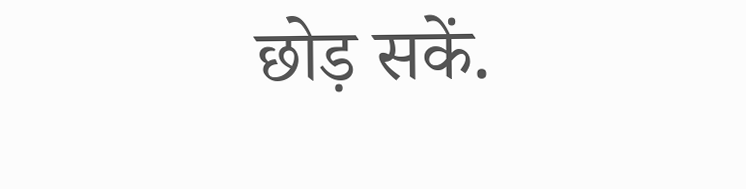छोड़ सकें.